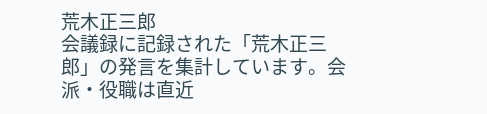荒木正三郎
会議録に記録された「荒木正三郎」の発言を集計しています。会派・役職は直近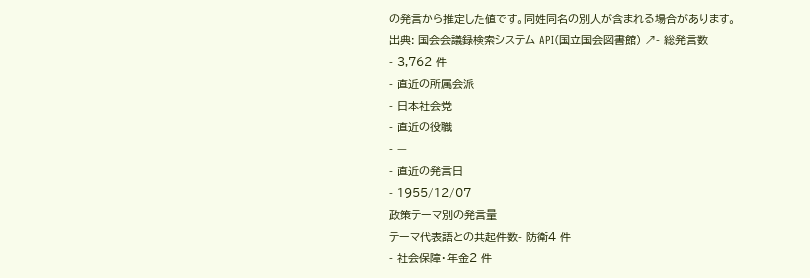の発言から推定した値です。同姓同名の別人が含まれる場合があります。
出典: 国会会議録検索システム API(国立国会図書館) ↗- 総発言数
- 3,762 件
- 直近の所属会派
- 日本社会党
- 直近の役職
- —
- 直近の発言日
- 1955/12/07
政策テーマ別の発言量
テーマ代表語との共起件数- 防衛4 件
- 社会保障・年金2 件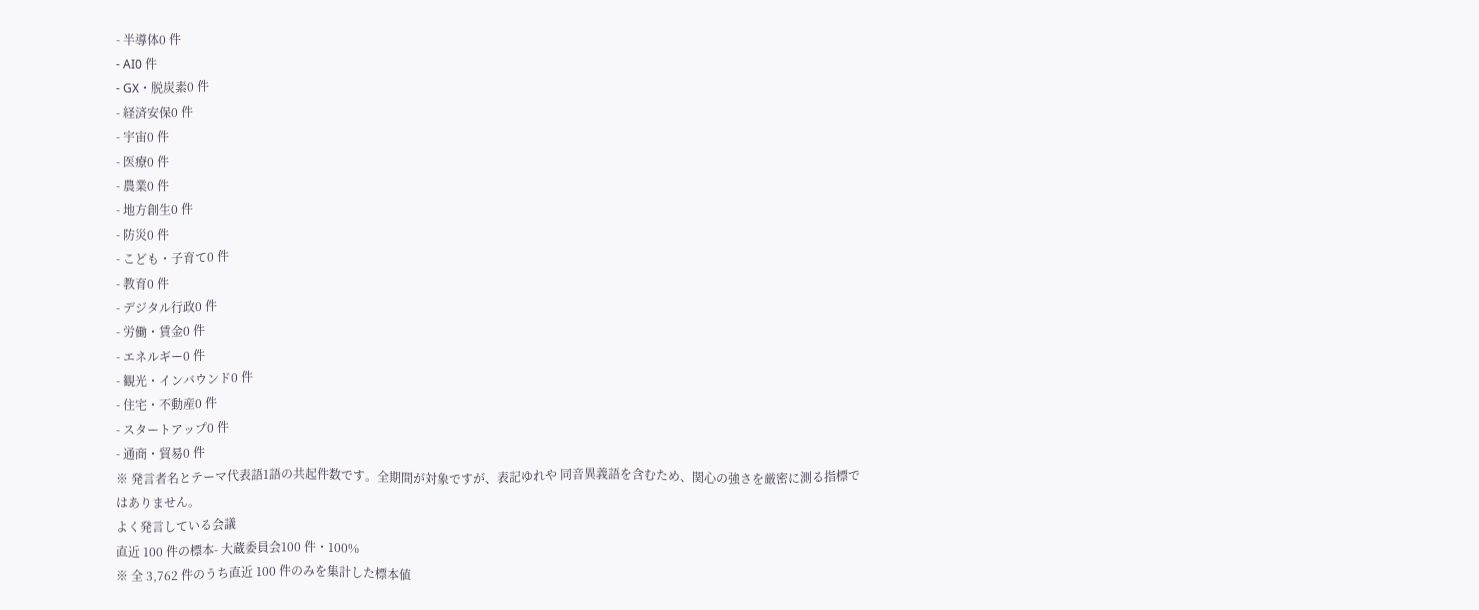- 半導体0 件
- AI0 件
- GX・脱炭素0 件
- 経済安保0 件
- 宇宙0 件
- 医療0 件
- 農業0 件
- 地方創生0 件
- 防災0 件
- こども・子育て0 件
- 教育0 件
- デジタル行政0 件
- 労働・賃金0 件
- エネルギー0 件
- 観光・インバウンド0 件
- 住宅・不動産0 件
- スタートアップ0 件
- 通商・貿易0 件
※ 発言者名とテーマ代表語1語の共起件数です。全期間が対象ですが、表記ゆれや 同音異義語を含むため、関心の強さを厳密に測る指標ではありません。
よく発言している会議
直近 100 件の標本- 大蔵委員会100 件・100%
※ 全 3,762 件のうち直近 100 件のみを集計した標本値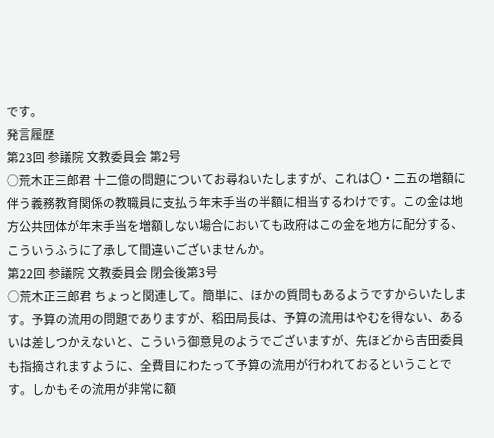です。
発言履歴
第23回 参議院 文教委員会 第2号
○荒木正三郎君 十二億の問題についてお尋ねいたしますが、これは〇・二五の増額に伴う義務教育関係の教職員に支払う年末手当の半額に相当するわけです。この金は地方公共団体が年末手当を増額しない場合においても政府はこの金を地方に配分する、こういうふうに了承して間違いございませんか。
第22回 参議院 文教委員会 閉会後第3号
○荒木正三郎君 ちょっと関連して。簡単に、ほかの質問もあるようですからいたします。予算の流用の問題でありますが、稻田局長は、予算の流用はやむを得ない、あるいは差しつかえないと、こういう御意見のようでございますが、先ほどから吉田委員も指摘されますように、全費目にわたって予算の流用が行われておるということです。しかもその流用が非常に額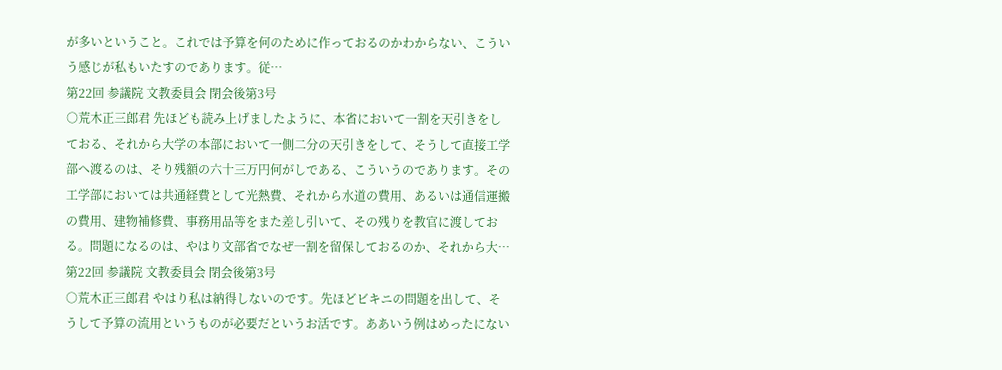が多いということ。これでは予算を何のために作っておるのかわからない、こういう感じが私もいたすのであります。従…
第22回 参議院 文教委員会 閉会後第3号
○荒木正三郎君 先ほども読み上げましたように、本省において一割を天引きをしておる、それから大学の本部において一側二分の天引きをして、そうして直接工学部へ渡るのは、そり残額の六十三万円何がしである、こういうのであります。その工学部においては共通経費として光熱費、それから水道の費用、あるいは通信運搬の費用、建物補修費、事務用品等をまた差し引いて、その残りを教官に渡しておる。問題になるのは、やはり文部省でなぜ一割を留保しておるのか、それから大…
第22回 参議院 文教委員会 閉会後第3号
○荒木正三郎君 やはり私は納得しないのです。先ほどビキニの問題を出して、そうして予算の流用というものが必要だというお活です。ああいう例はめったにない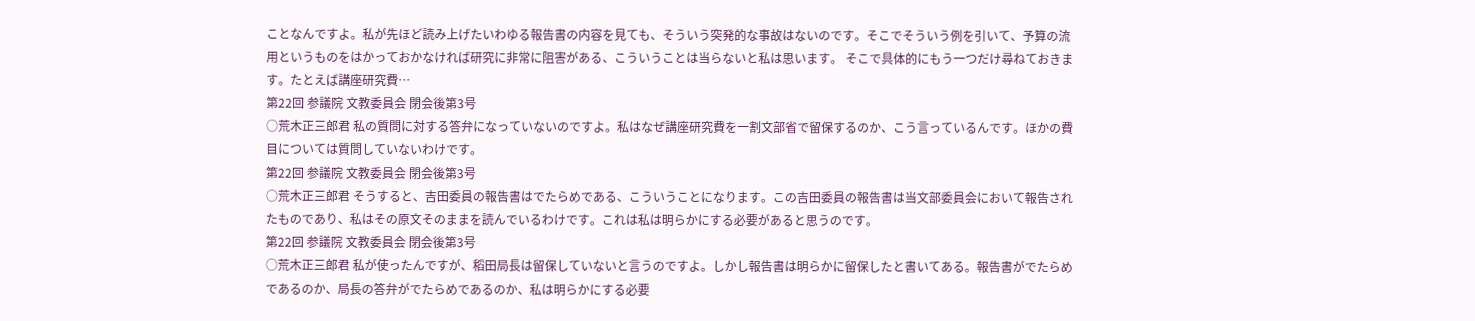ことなんですよ。私が先ほど読み上げたいわゆる報告書の内容を見ても、そういう突発的な事故はないのです。そこでそういう例を引いて、予算の流用というものをはかっておかなければ研究に非常に阻害がある、こういうことは当らないと私は思います。 そこで具体的にもう一つだけ尋ねておきます。たとえば講座研究費…
第22回 参議院 文教委員会 閉会後第3号
○荒木正三郎君 私の質問に対する答弁になっていないのですよ。私はなぜ講座研究費を一割文部省で留保するのか、こう言っているんです。ほかの費目については質問していないわけです。
第22回 参議院 文教委員会 閉会後第3号
○荒木正三郎君 そうすると、吉田委員の報告書はでたらめである、こういうことになります。この吉田委員の報告書は当文部委員会において報告されたものであり、私はその原文そのままを読んでいるわけです。これは私は明らかにする必要があると思うのです。
第22回 参議院 文教委員会 閉会後第3号
○荒木正三郎君 私が使ったんですが、稻田局長は留保していないと言うのですよ。しかし報告書は明らかに留保したと書いてある。報告書がでたらめであるのか、局長の答弁がでたらめであるのか、私は明らかにする必要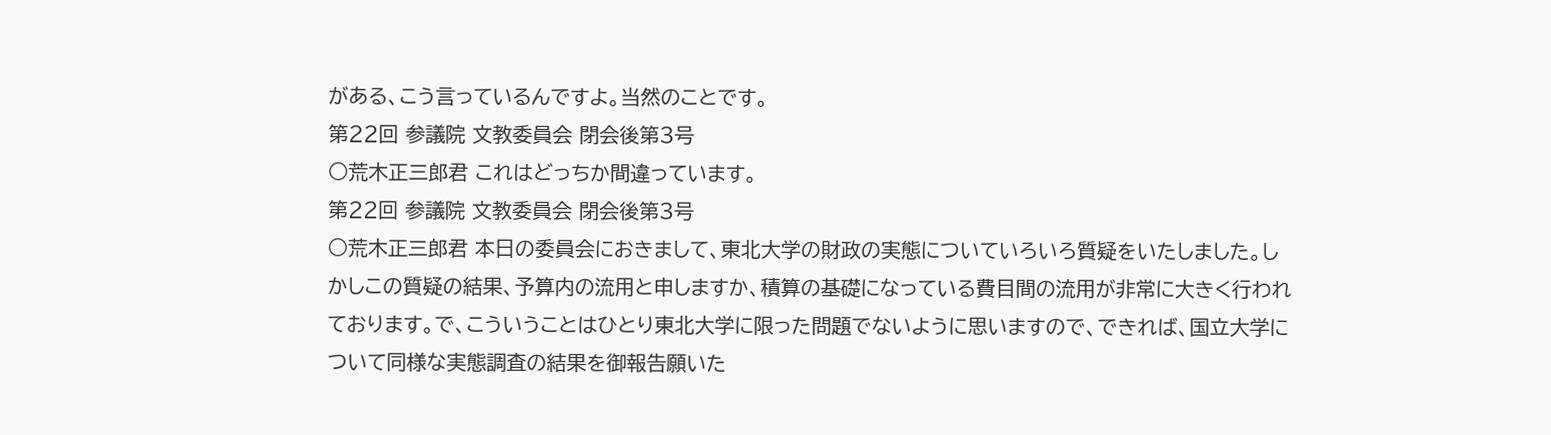がある、こう言っているんですよ。当然のことです。
第22回 参議院 文教委員会 閉会後第3号
○荒木正三郎君 これはどっちか間違っています。
第22回 参議院 文教委員会 閉会後第3号
○荒木正三郎君 本日の委員会におきまして、東北大学の財政の実態についていろいろ質疑をいたしました。しかしこの質疑の結果、予算内の流用と申しますか、積算の基礎になっている費目間の流用が非常に大きく行われております。で、こういうことはひとり東北大学に限った問題でないように思いますので、できれば、国立大学について同様な実態調査の結果を御報告願いた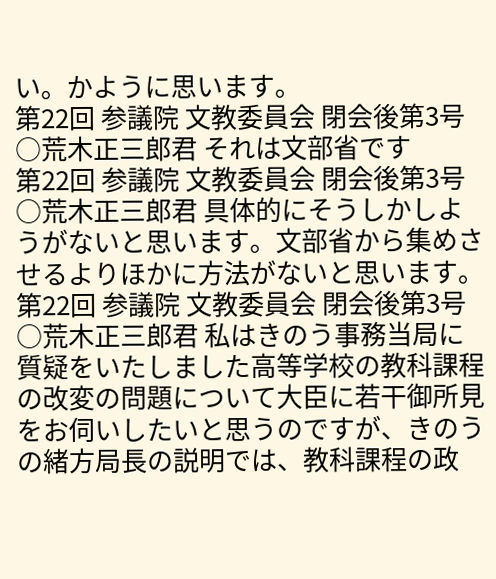い。かように思います。
第22回 参議院 文教委員会 閉会後第3号
○荒木正三郎君 それは文部省です
第22回 参議院 文教委員会 閉会後第3号
○荒木正三郎君 具体的にそうしかしようがないと思います。文部省から集めさせるよりほかに方法がないと思います。
第22回 参議院 文教委員会 閉会後第3号
○荒木正三郎君 私はきのう事務当局に質疑をいたしました高等学校の教科課程の改変の問題について大臣に若干御所見をお伺いしたいと思うのですが、きのうの緒方局長の説明では、教科課程の政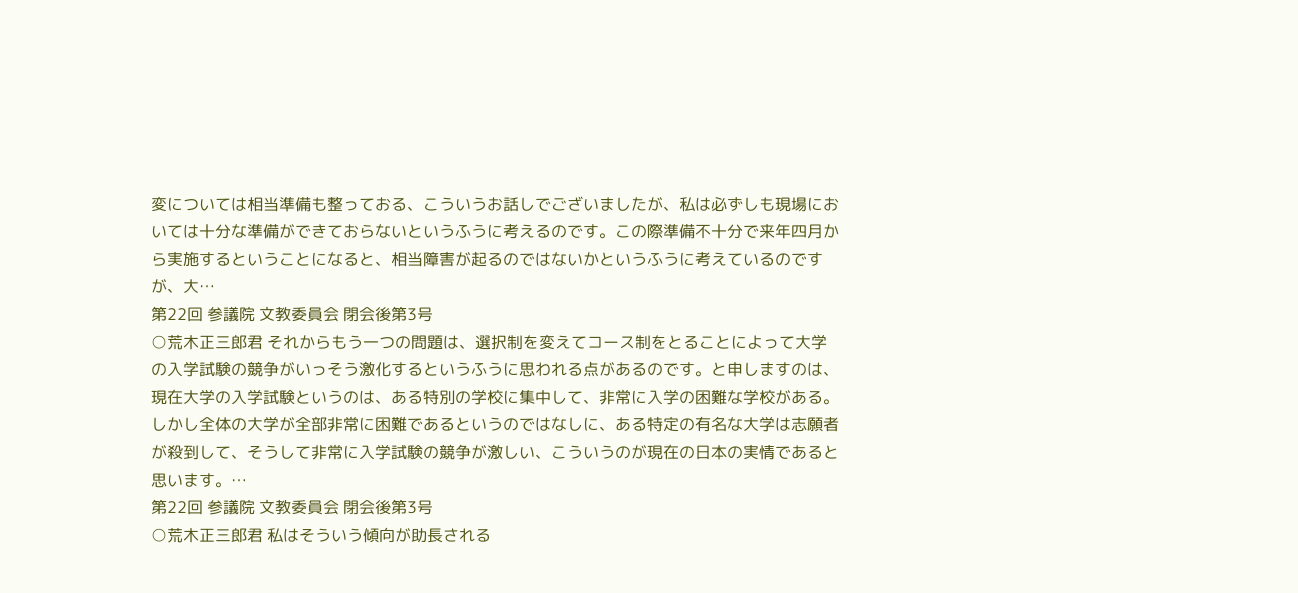変については相当準備も整っておる、こういうお話しでございましたが、私は必ずしも現場においては十分な準備ができておらないというふうに考えるのです。この際準備不十分で来年四月から実施するということになると、相当障害が起るのではないかというふうに考えているのですが、大…
第22回 参議院 文教委員会 閉会後第3号
○荒木正三郎君 それからもう一つの問題は、選択制を変えてコース制をとることによって大学の入学試験の競争がいっそう激化するというふうに思われる点があるのです。と申しますのは、現在大学の入学試験というのは、ある特別の学校に集中して、非常に入学の困難な学校がある。しかし全体の大学が全部非常に困難であるというのではなしに、ある特定の有名な大学は志願者が殺到して、そうして非常に入学試験の競争が激しい、こういうのが現在の日本の実情であると思います。…
第22回 参議院 文教委員会 閉会後第3号
○荒木正三郎君 私はそういう傾向が助長される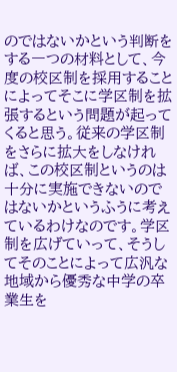のではないかという判断をする一つの材料として、今度の校区制を採用することによってそこに学区制を拡張するという問題が起ってくると思う。従来の学区制をさらに拡大をしなければ、この校区制というのは十分に実施できないのではないかというふうに考えているわけなのです。学区制を広げていって、そうしてそのことによって広汎な地域から優秀な中学の卒業生を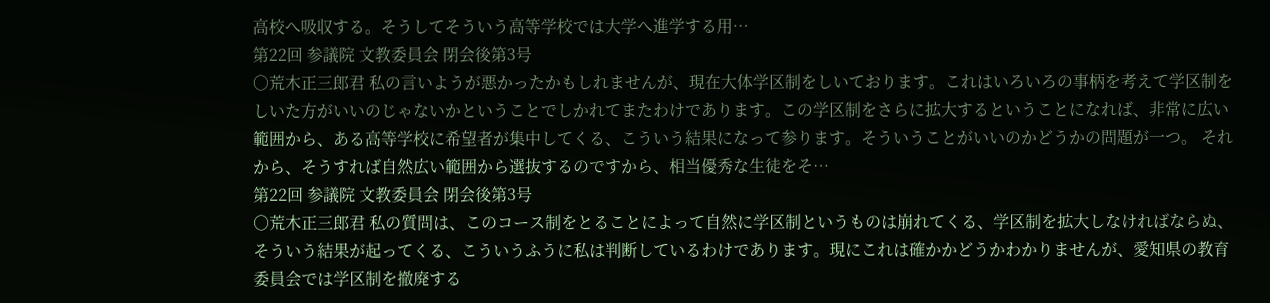高校へ吸収する。そうしてそういう高等学校では大学へ進学する用…
第22回 参議院 文教委員会 閉会後第3号
○荒木正三郎君 私の言いようが悪かったかもしれませんが、現在大体学区制をしいております。これはいろいろの事柄を考えて学区制をしいた方がいいのじゃないかということでしかれてまたわけであります。この学区制をさらに拡大するということになれば、非常に広い範囲から、ある高等学校に希望者が集中してくる、こういう結果になって参ります。そういうことがいいのかどうかの問題が一つ。 それから、そうすれば自然広い範囲から選抜するのですから、相当優秀な生徒をそ…
第22回 参議院 文教委員会 閉会後第3号
○荒木正三郎君 私の質問は、このコース制をとることによって自然に学区制というものは崩れてくる、学区制を拡大しなければならぬ、そういう結果が起ってくる、こういうふうに私は判断しているわけであります。現にこれは確かかどうかわかりませんが、愛知県の教育委員会では学区制を撤廃する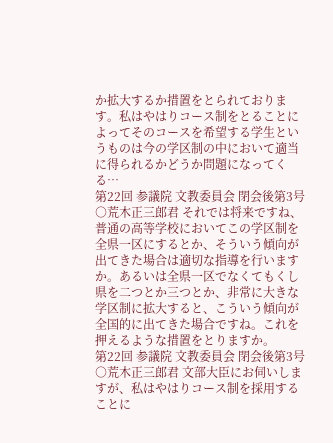か拡大するか措置をとられております。私はやはりコース制をとることによってそのコースを希望する学生というものは今の学区制の中において適当に得られるかどうか問題になってくる…
第22回 参議院 文教委員会 閉会後第3号
○荒木正三郎君 それでは将来ですね、普通の高等学校においてこの学区制を全県一区にするとか、そういう傾向が出てきた場合は適切な指導を行いますか。あるいは全県一区でなくてもくし県を二つとか三つとか、非常に大きな学区制に拡大すると、こういう傾向が全国的に出てきた場合ですね。これを押えるような措置をとりますか。
第22回 参議院 文教委員会 閉会後第3号
○荒木正三郎君 文部大臣にお伺いしますが、私はやはりコース制を採用することに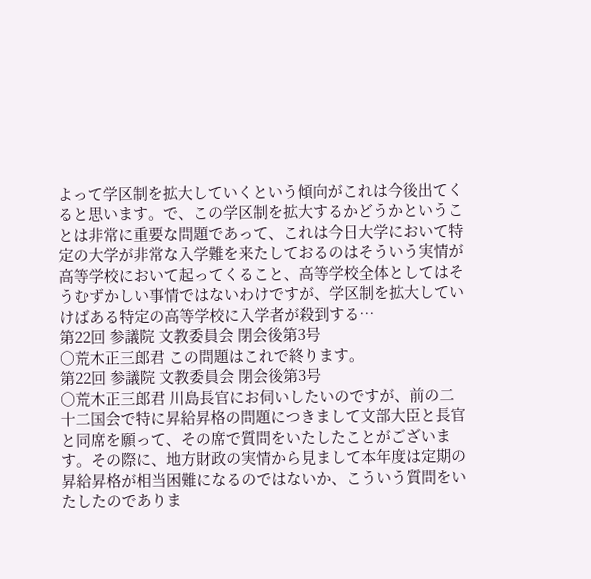よって学区制を拡大していくという傾向がこれは今後出てくると思います。で、この学区制を拡大するかどうかということは非常に重要な問題であって、これは今日大学において特定の大学が非常な入学難を来たしておるのはそういう実情が高等学校において起ってくること、高等学校全体としてはそうむずかしい事情ではないわけですが、学区制を拡大していけばある特定の高等学校に入学者が殺到する…
第22回 参議院 文教委員会 閉会後第3号
○荒木正三郎君 この問題はこれで終ります。
第22回 参議院 文教委員会 閉会後第3号
○荒木正三郎君 川島長官にお伺いしたいのですが、前の二十二国会で特に昇給昇格の問題につきまして文部大臣と長官と同席を願って、その席で質問をいたしたことがございます。その際に、地方財政の実情から見まして本年度は定期の昇給昇格が相当困難になるのではないか、こういう質問をいたしたのでありま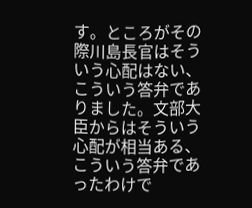す。ところがその際川島長官はそういう心配はない、こういう答弁でありました。文部大臣からはそういう心配が相当ある、こういう答弁であったわけで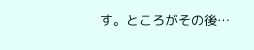す。ところがその後…